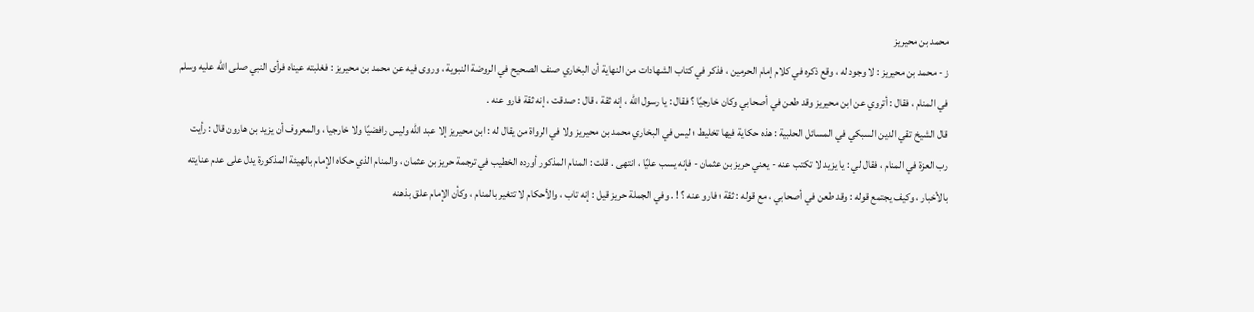محمد بن محيريز
ز - محمد بن محيريز : لا وجود له ، وقع ذكره في كلام إمام الحرمين ، فذكر في كتاب الشهادات من النهاية أن البخاري صنف الصحيح في الروضة النبوية ، وروى فيه عن محمد بن محيريز : فغلبته عيناه فرأى النبي صلى الله عليه وسلم في المنام ، فقال : أتروي عن ابن محيريز وقد طعن في أصحابي وكان خارجيًا ؟ فقال : يا رسول الله ، إنه ثقة ، قال : صدقت ، إنه ثقة فارو عنه .
قال الشيخ تقي الدين السبكي في المسائل الحلبية : هذه حكاية فيها تخليط ؛ ليس في البخاري محمد بن محيريز ولا في الرواة من يقال له : ابن محيريز إلا عبد الله وليس رافضيًا ولا خارجيا ، والمعروف أن يزيد بن هارون قال : رأيت رب العزة في المنام ، فقال لي : يا يزيد لا تكتب عنه - يعني حريز بن عثمان - فإنه يسب عليًا ، انتهى . قلت : المنام المذكور أورده الخطيب في ترجمة حريز بن عثمان ، والمنام الذي حكاه الإمام بالهيئة المذكورة يدل على عدم عنايته بالأخبار ، وكيف يجتمع قوله : وقد طعن في أصحابي ، مع قوله : ثقة ؛ فارو عنه ؟ ! . وفي الجملة حريز قيل : إنه تاب ، والأحكام لا تتغير بالمنام ، وكأن الإمام علق بذهنه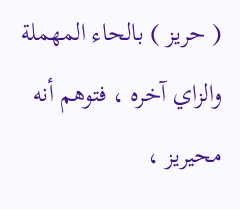( حريز ) بالحاء المهملة والزاي آخره ، فتوهم أنه محيريز ،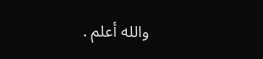والله أعلم .